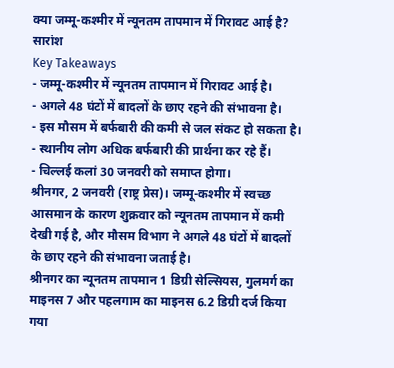क्या जम्मू-कश्मीर में न्यूनतम तापमान में गिरावट आई है?
सारांश
Key Takeaways
- जम्मू-कश्मीर में न्यूनतम तापमान में गिरावट आई है।
- अगले 48 घंटों में बादलों के छाए रहने की संभावना है।
- इस मौसम में बर्फबारी की कमी से जल संकट हो सकता है।
- स्थानीय लोग अधिक बर्फबारी की प्रार्थना कर रहे हैं।
- चिल्लई कलां 30 जनवरी को समाप्त होगा।
श्रीनगर, 2 जनवरी (राष्ट्र प्रेस)। जम्मू-कश्मीर में स्वच्छ आसमान के कारण शुक्रवार को न्यूनतम तापमान में कमी देखी गई है, और मौसम विभाग ने अगले 48 घंटों में बादलों के छाए रहने की संभावना जताई है।
श्रीनगर का न्यूनतम तापमान 1 डिग्री सेल्सियस, गुलमर्ग का माइनस 7 और पहलगाम का माइनस 6.2 डिग्री दर्ज किया गया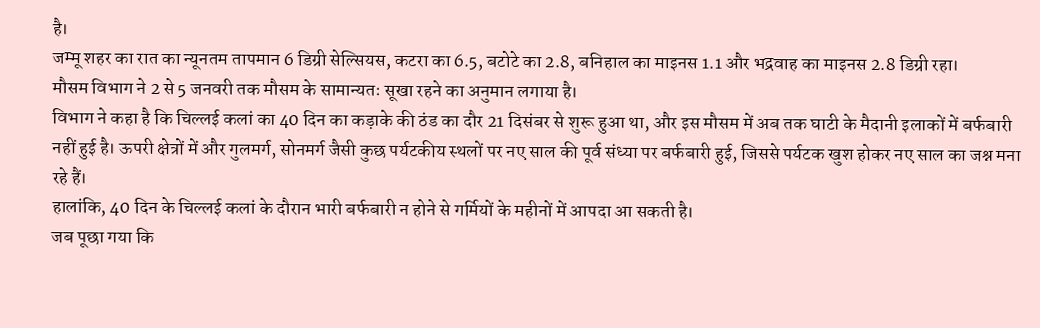है।
जम्मू शहर का रात का न्यूनतम तापमान 6 डिग्री सेल्सियस, कटरा का 6.5, बटोटे का 2.8, बनिहाल का माइनस 1.1 और भद्रवाह का माइनस 2.8 डिग्री रहा।
मौसम विभाग ने 2 से 5 जनवरी तक मौसम के सामान्यतः सूखा रहने का अनुमान लगाया है।
विभाग ने कहा है कि चिल्लई कलां का 40 दिन का कड़ाके की ठंड का दौर 21 दिसंबर से शुरू हुआ था, और इस मौसम में अब तक घाटी के मैदानी इलाकों में बर्फबारी नहीं हुई है। ऊपरी क्षेत्रों में और गुलमर्ग, सोनमर्ग जैसी कुछ पर्यटकीय स्थलों पर नए साल की पूर्व संध्या पर बर्फबारी हुई, जिससे पर्यटक खुश होकर नए साल का जश्न मना रहे हैं।
हालांकि, 40 दिन के चिल्लई कलां के दौरान भारी बर्फबारी न होने से गर्मियों के महीनों में आपदा आ सकती है।
जब पूछा गया कि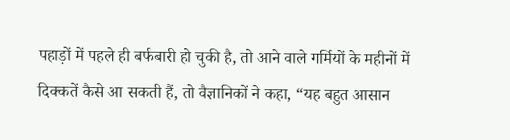पहाड़ों में पहले ही बर्फबारी हो चुकी है, तो आने वाले गर्मियों के महीनों में दिक्कतें कैसे आ सकती हैं, तो वैज्ञानिकों ने कहा, “यह बहुत आसान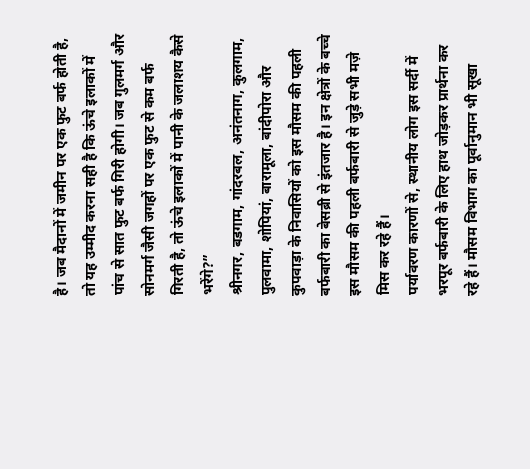है। जब मैदानों में जमीन पर एक फुट बर्फ होती है, तो यह उम्मीद करना सही है कि ऊंचे इलाकों में पांच से सात फुट बर्फ गिरी होगी। जब गुलमर्ग और सोनमर्ग जैसी जगहों पर एक फुट से कम बर्फ गिरती है, तो ऊंचे इलाकों में पानी के जलाशय कैसे भरेंगे?”
श्रीनगर, बडगाम, गांदरबल, अनंतनाग, कुलगाम, पुलवामा, शोपियां, बारामूला, बांदीपोरा और कुपवाड़ा के निवासियों को इस मौसम की पहली बर्फबारी का बेसब्री से इंतजार है। इन क्षेत्रों के बच्चे इस मौसम की पहली बर्फबारी से जुड़े सभी मज़े मिस कर रहे हैं।
पर्यावरण कारणों से, स्थानीय लोग इस सर्दी में भरपूर बर्फबारी के लिए हाथ जोड़कर प्रार्थना कर रहे हैं। मौसम विभाग का पूर्वानुमान भी सूखा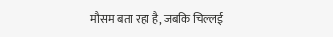मौसम बता रहा है, जबकि चिल्लई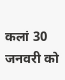कलां 30 जनवरी को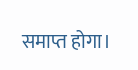समाप्त होगा।